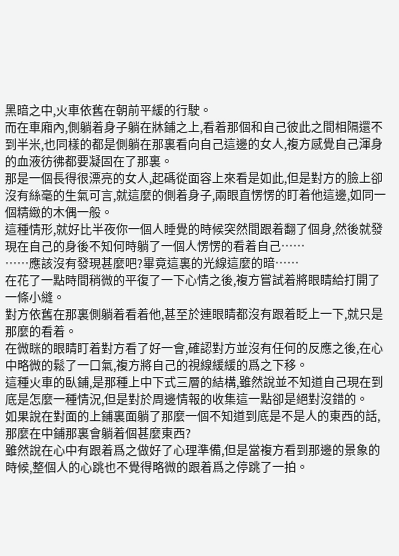黑暗之中,火車依舊在朝前平緩的行駛。
而在車廂內,側躺着身子躺在牀鋪之上,看着那個和自己彼此之間相隔還不到半米,也同樣的都是側躺在那裏看向自己這邊的女人,複方感覺自己渾身的血液彷彿都要凝固在了那裏。
那是一個長得很漂亮的女人,起碼從面容上來看是如此,但是對方的臉上卻沒有絲毫的生氣可言,就這麼的側着身子,兩眼直愣愣的盯着他這邊,如同一個精緻的木偶一般。
這種情形,就好比半夜你一個人睡覺的時候突然間跟着翻了個身,然後就發現在自己的身後不知何時躺了一個人愣愣的看着自己……
……應該沒有發現甚麼吧?畢竟這裏的光線這麼的暗……
在花了一點時間稍微的平復了一下心情之後,複方嘗試着將眼睛給打開了一條小縫。
對方依舊在那裏側躺着看着他,甚至於連眼睛都沒有跟着眨上一下,就只是那麼的看着。
在微眯的眼睛盯着對方看了好一會,確認對方並沒有任何的反應之後,在心中略微的鬆了一口氣,複方將自己的視線緩緩的爲之下移。
這種火車的臥鋪,是那種上中下式三層的結構,雖然說並不知道自己現在到底是怎麼一種情況,但是對於周邊情報的收集這一點卻是絕對沒錯的。
如果說在對面的上鋪裏面躺了那麼一個不知道到底是不是人的東西的話,那麼在中鋪那裏會躺着個甚麼東西?
雖然說在心中有跟着爲之做好了心理準備,但是當複方看到那邊的景象的時候,整個人的心跳也不覺得略微的跟着爲之停跳了一拍。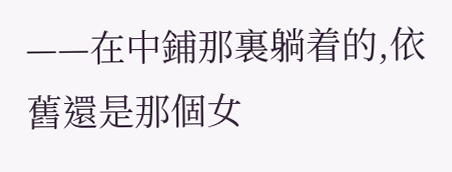——在中鋪那裏躺着的,依舊還是那個女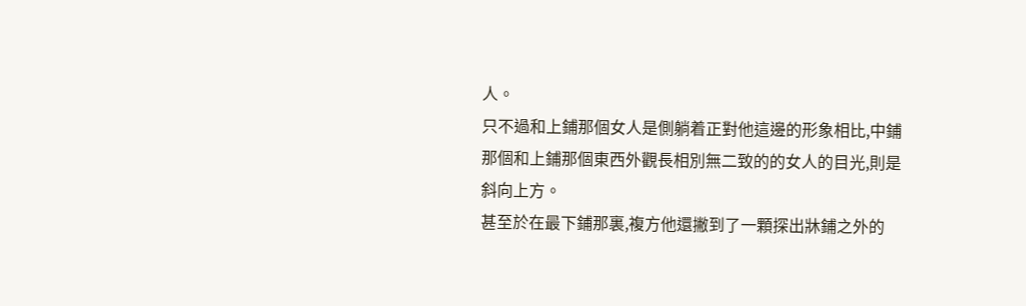人。
只不過和上鋪那個女人是側躺着正對他這邊的形象相比,中鋪那個和上鋪那個東西外觀長相別無二致的的女人的目光,則是斜向上方。
甚至於在最下鋪那裏,複方他還撇到了一顆探出牀鋪之外的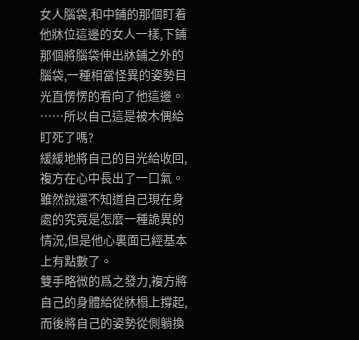女人腦袋,和中鋪的那個盯着他牀位這邊的女人一樣,下鋪那個將腦袋伸出牀鋪之外的腦袋,一種相當怪異的姿勢目光直愣愣的看向了他這邊。
……所以自己這是被木偶給盯死了嗎?
緩緩地將自己的目光給收回,複方在心中長出了一口氣。
雖然說還不知道自己現在身處的究竟是怎麼一種詭異的情況,但是他心裏面已經基本上有點數了。
雙手略微的爲之發力,複方將自己的身體給從牀榻上撐起,而後將自己的姿勢從側躺換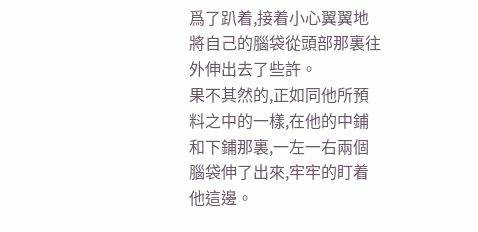爲了趴着,接着小心翼翼地將自己的腦袋從頭部那裏往外伸出去了些許。
果不其然的,正如同他所預料之中的一樣,在他的中鋪和下鋪那裏,一左一右兩個腦袋伸了出來,牢牢的盯着他這邊。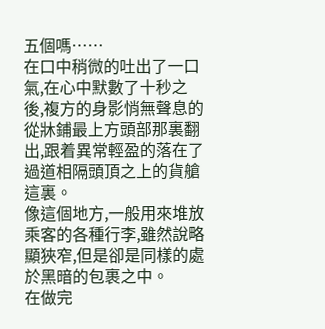五個嗎……
在口中稍微的吐出了一口氣,在心中默數了十秒之後,複方的身影悄無聲息的從牀鋪最上方頭部那裏翻出,跟着異常輕盈的落在了過道相隔頭頂之上的貨艙這裏。
像這個地方,一般用來堆放乘客的各種行李,雖然說略顯狹窄,但是卻是同樣的處於黑暗的包裹之中。
在做完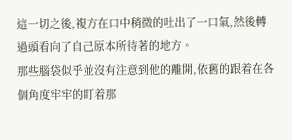這一切之後,複方在口中稍微的吐出了一口氣,然後轉過頭看向了自己原本所待著的地方。
那些腦袋似乎並沒有注意到他的離開,依舊的跟着在各個角度牢牢的盯着那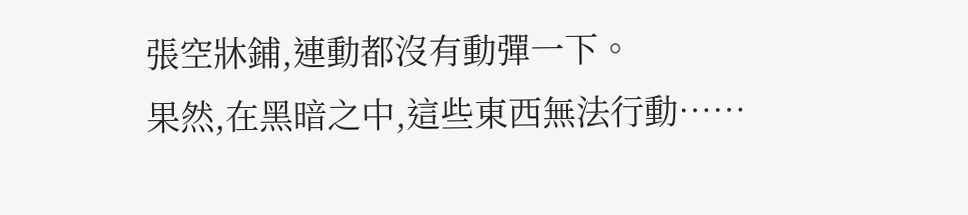張空牀鋪,連動都沒有動彈一下。
果然,在黑暗之中,這些東西無法行動……